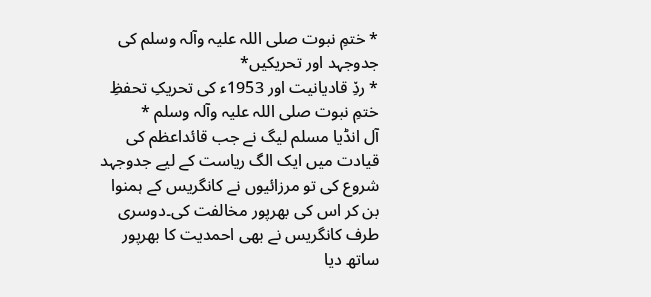* ختمِ نبوت صلی اللہ علیہ وآلہ وسلم کی جدوجہد اور تحریکیں*
* ردِ٘ قادیانیت اور 1953ء کی تحریکِ تحفظِ ختمِ نبوت صلی اللہ علیہ وآلہ وسلم *
آل انڈیا مسلم لیگ نے جب قائداعظم کی قیادت میں ایک الگ ریاست کے لیے جدوجہد شروع کی تو مرزائیوں نے کانگریس کے ہمنوا بن کر اس کی بھرپور مخالفت کی۔دوسری طرف کانگریس نے بھی احمدیت کا بھرپور ساتھ دیا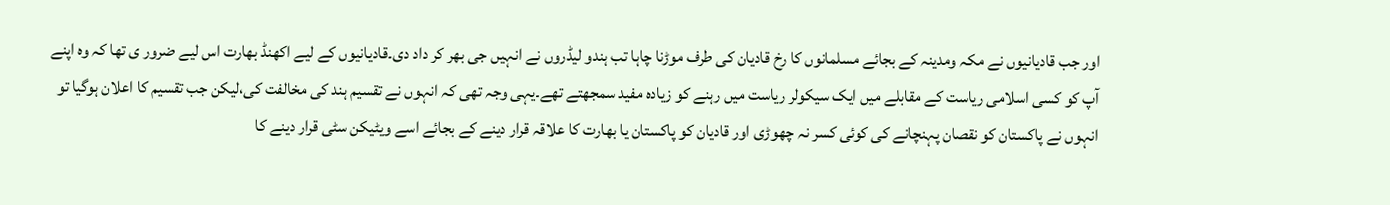اور جب قادیانیوں نے مکہ ومدینہ کے بجائے مسلمانوں کا رخ قادیان کی طرف موڑنا چاہا تب ہندو لیڈروں نے انہیں جی بھر کر داد دی۔قادیانیوں کے لیے اکھنڈ بھارت اس لیے ضرور ی تھا کہ وہ اپنے آپ کو کسی اسلامی ریاست کے مقابلے میں ایک سیکولر ریاست میں رہنے کو زیادہ مفید سمجھتے تھے۔یہی وجہ تھی کہ انہوں نے تقسیم ہند کی مخالفت کی،لیکن جب تقسیم کا اعلان ہوگیا تو انہوں نے پاکستان کو نقصان پہنچانے کی کوئی کسر نہ چھوڑی اور قادیان کو پاکستان یا بھارت کا علاقہ قرار دینے کے بجائے اسے ویٹیکن سٹی قرار دینے کا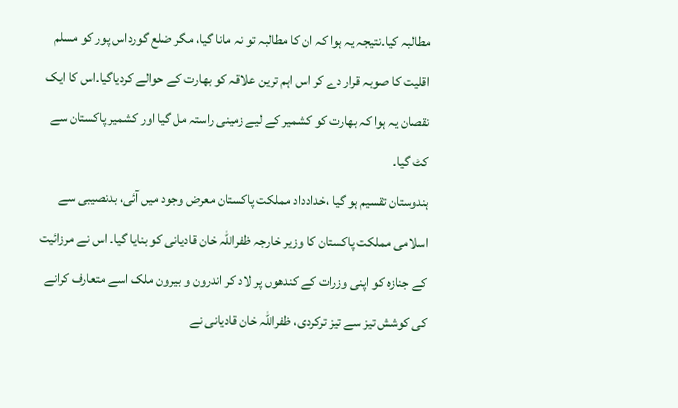مطالبہ کیا۔نتیجہ یہ ہوا کہ ان کا مطالبہ تو نہ مانا گیا، مگر ضلع گورداس پور کو مسلم اقلیت کا صوبہ قرار دے کر اس اہم ترین علاقہ کو بھارت کے حوالے کردیاگیا۔اس کا ایک نقصان یہ ہوا کہ بھارت کو کشمیر کے لیے زمینی راستہ مل گیا اور کشمیر پاکستان سے کٹ گیا۔
ہندوستان تقسیم ہو گیا ،خدادداد مملکت پاکستان معرض وجود میں آئی، بدنصیبی سے اسلامی مملکت پاکستان کا وزیر خارجہ ظفراللہ خان قادیانی کو بنایا گیا۔ اس نے مرزائیت کے جنازہ کو اپنی وزرات کے کندھوں پر لاد کر اندرون و بیرون ملک اسے متعارف کرانے کی کوشش تیز سے تیز ترکردی، ظفراللہ خان قادیانی نے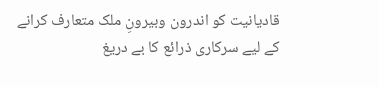قادیانیت کو اندرون وبیرونِ ملک متعارف کرانے کے لیے سرکاری ذرائع کا بے دریغ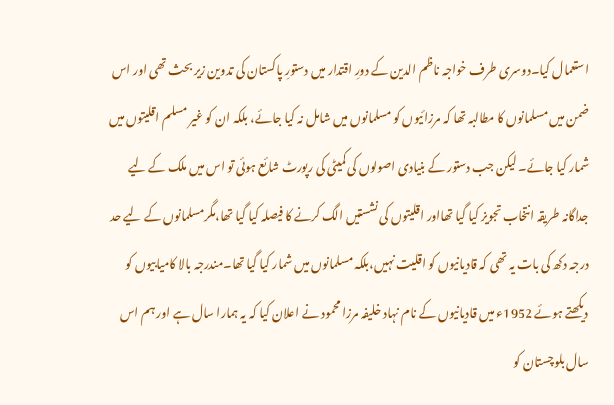استعمال کیا۔دوسری طرف خواجہ ناظم الدین کے دورِ اقتدار میں دستورِ پاکستان کی تدوین زیر بحث تھی اور اس ضمن میں مسلمانوں کا مطالبہ تھا کہ مرزائیوں کو مسلمانوں میں شامل نہ کیا جائے، بلکہ ان کو غیر مسلم اقلیتوں میں شمار کیا جائے۔ لیکن جب دستور کے بنیادی اصولوں کی کمیٹی کی رپورٹ شائع ہوئی تو اس میں ملک کے لیے جداگانہ طریقہ انتخاب تجویز کیا گیا تھااور اقلیتوں کی نشستیں الگ کرنے کا فیصلہ کیا گیا تھا،مگرمسلمانوں کے لیے حد درجہ دکھ کی بات یہ تھی کہ قادیانیوں کو اقلیت نہیں،بلکہ مسلمانوں میں شمار کیا گیا تھا۔مندرجہ بالا کامیابیوں کو دیکھتے ہوئے 1952ء میں قادیانیوں کے نام نہاد خلیفہ مرزا محمود نے اعلان کیا کہ یہ ہمارا سال ہے اور ہم اس سال بلوچستان کو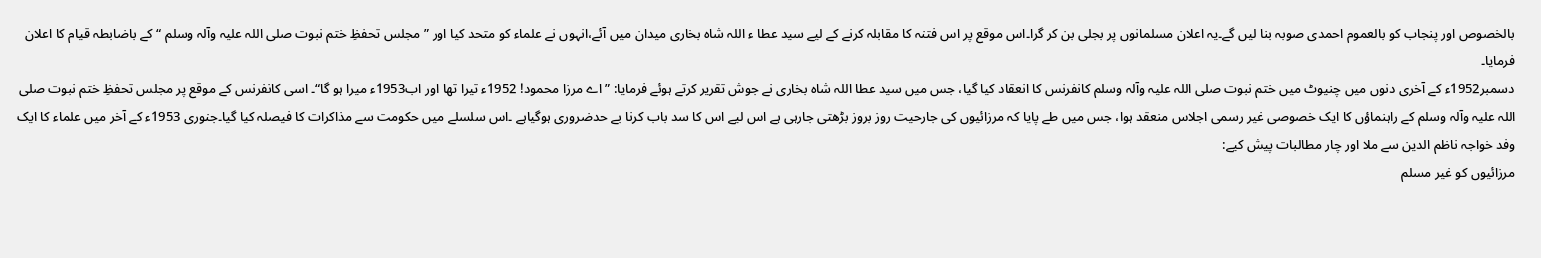بالخصوص اور پنجاب کو بالعموم احمدی صوبہ بنا لیں گے۔یہ اعلان مسلمانوں پر بجلی بن کر گرا۔اس موقع پر اس فتنہ کا مقابلہ کرنے کے لیے سید عطا ء اللہ شاہ بخاری میدان میں آئے،انہوں نے علماء کو متحد کیا اور ”مجلس تحفظِ ختم نبوت صلی اللہ علیہ وآلہ وسلم “کے باضابطہ قیام کا اعلان فرمایا۔
دسمبر1952ء کے آخری دنوں میں چنیوٹ میں ختم نبوت صلی اللہ علیہ وآلہ وسلم کانفرنس کا انعقاد کیا گیا، جس میں سید عطا اللہ شاہ بخاری نے جوش تقریر کرتے ہوئے فرمایا: ” اے مرزا محمود! 1952ء تیرا تھا اور اب1953ء میرا ہو گا“۔ اسی کانفرنس کے موقع پر مجلس تحفظِ ختم نبوت صلی اللہ علیہ وآلہ وسلم کے راہنماؤں کا ایک خصوصی غیر رسمی اجلاس منعقد ہوا، جس میں طے پایا کہ مرزائیوں کی جارحیت روز بروز بڑھتی جارہی ہے اس لیے اس کا سد باب کرنا بے حدضروری ہوگیاہے ۔اس سلسلے میں حکومت سے مذاکرات کا فیصلہ کیا گیا۔جنوری 1953ء کے آخر میں علماء کا ایک وفد خواجہ ناظم الدین سے ملا اور چار مطالبات پیش کیے:
مرزائیوں کو غیر مسلم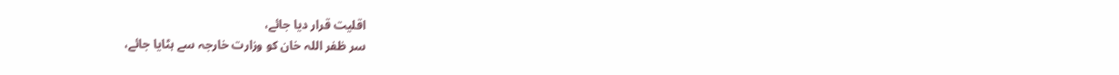اقلیت قرار دیا جائے،
سر ظفر اللہ خان کو وزارت خارجہ سے ہٹایا جائے،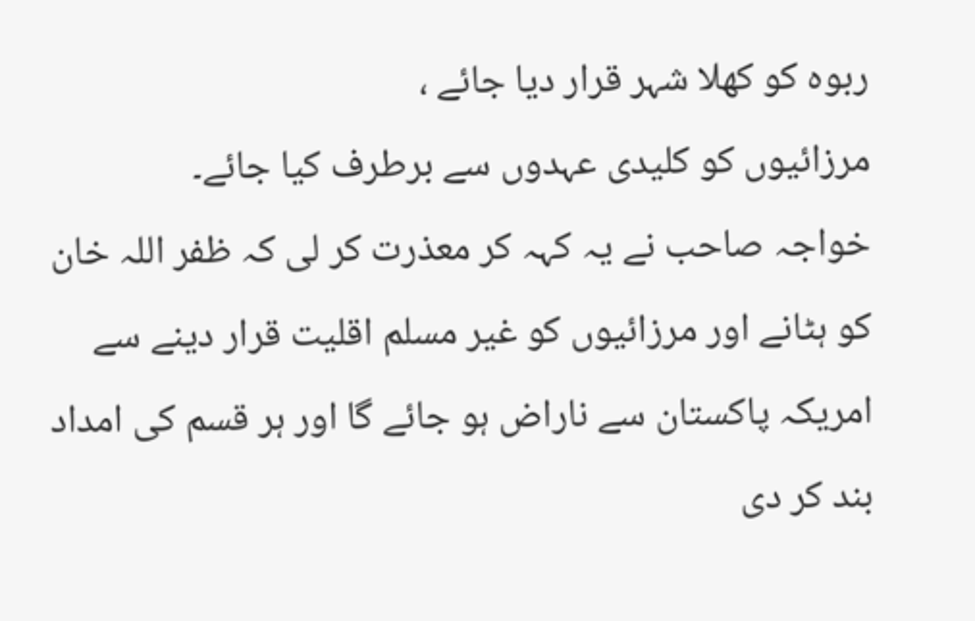ربوہ کو کھلا شہر قرار دیا جائے ،
مرزائیوں کو کلیدی عہدوں سے برطرف کیا جائے۔
خواجہ صاحب نے یہ کہہ کر معذرت کر لی کہ ظفر اللہ خان کو ہٹانے اور مرزائیوں کو غیر مسلم اقلیت قرار دینے سے امریکہ پاکستان سے ناراض ہو جائے گا اور ہر قسم کی امداد بند کر دی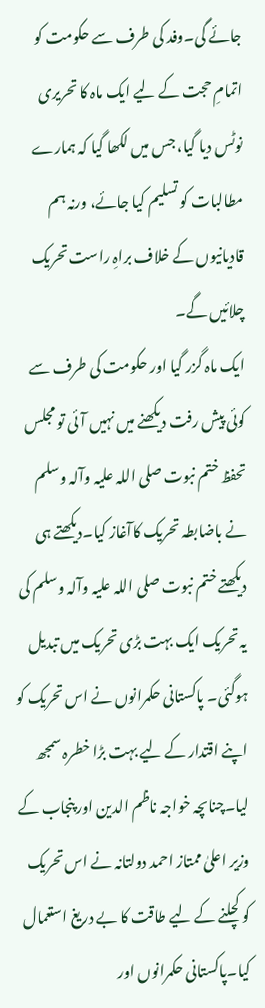جائے گی۔وفد کی طرف سے حکومت کو اتمامِ حجت کے لیے ایک ماہ کا تحریری نوٹس دیا گیا، جس میں لکھا گیا کہ ہمارے مطالبات کو تسلیم کیا جائے، ورنہ ہم قادیانیوں کے خلاف براہِ راست تحریک چلائیں گے۔
ایک ماہ گزر گیا اور حکومت کی طرف سے کوئی پیش رفت دیکھنے میں نہیں آئی تو مجلس تحفظ ختم نبوت صلی اللہ علیہ وآلہ وسلم نے باضابطہ تحریک کاآغاز کیا۔دیکھتے ہی دیکھتے ختم نبوت صلی اللہ علیہ وآلہ وسلم کی یہ تحریک ایک بہت بڑی تحریک میں تبدیل ہوگئی۔ پاکستانی حکمرانوں نے اس تحریک کو اپنے اقتدار کے لیے بہت بڑا خطرہ سمجھ لیا۔چناںچہ خواجہ ناظم الدین اور پنجاب کے وزیر اعلیٰ ممتاز احمد دولتانہ نے اس تحریک کو کچلنے کے لیے طاقت کا بے دریغ استعمال کیا۔پاکستانی حکمرانوں اور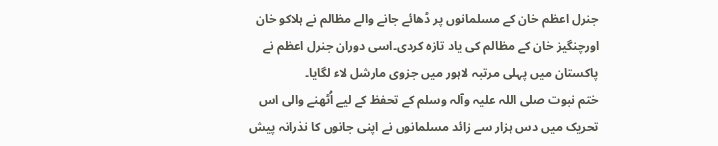جنرل اعظم خان کے مسلمانوں پر ڈھائے جانے والے مظالم نے ہلاکو خان اورچنگیز خان کے مظالم کی یاد تازہ کردی۔اسی دوران جنرل اعظم نے پاکستان میں پہلی مرتبہ لاہور میں جزوی مارشل لاء لگایا۔
ختم نبوت صلی اللہ علیہ وآلہ وسلم کے تحفظ کے لیے اُٹھنے والی اس تحریک میں دس ہزار سے زائد مسلمانوں نے اپنی جانوں کا نذرانہ پیش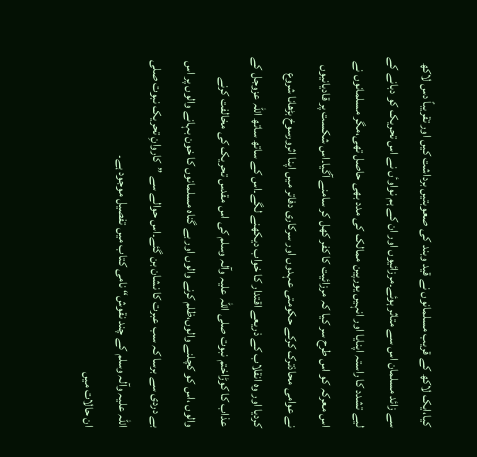کیا،ایک لاکھ کے قریب مسلمانوں نے قید وبند کی صعوبتیں برداشت کیں اور تقریباً دس لاکھ سے زائد مسلمان اس سے متاثر ہوئے۔مرزائیوں اور ان کے ہم نواوٴں نے اس تحریک کو دبانے کے لیے تشدد کا راستہ اپنایا اور انہیں یورپین ممالک کی مدد بھی حاصل تھی،مگر مسلمانوں نے اس معرکہ کو اس طرح سر کیا کہ مرزائیت کا کفر کھل کر سامنے آگیا۔اس شکست پر قادیانیوں نے عوامی محاذترک کرکے حکومتی عہدوں اور سرکاری دفاتر میں اپنا اثرورسوخ بڑھانا شروع کردیا اور وہ انقلاب کے ذریعے اقتدار کا خواب دیکھنے لگے۔اس کے ساتھ ساتھ اللہ عزوجل کے عذاب کا کوڑاختم نبوت صلی اللہ علیہ وآلہ وسلم کی اس مقدس تحریک کی مخالفت کرنے والوں ،اس کو کچلنے والوں،ظلم کرنے والوں اور بے گناہ مسلمانوں کا خون بہانے والوں پر اس بے دردی سے برسا کہ سب عبرت کا نشان بن گئے۔اس حوالے سے ”کاروانِ تحریک نبوت صلی اللہ علیہ وآلہ وسلم کے چند نقوش“ نامی کتاب میں تفصیل موجود ہے۔
ان حالات میں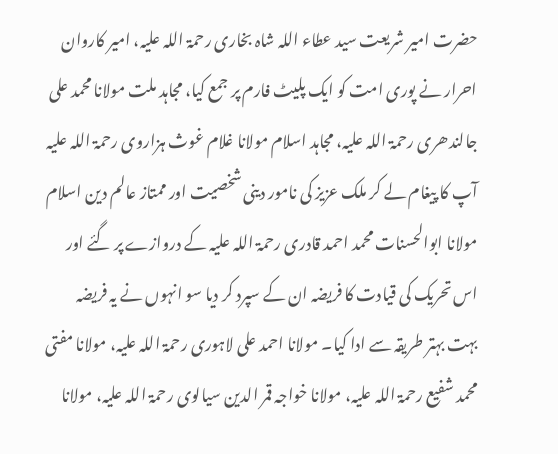حضرت امیر شریعت سید عطاء اللہ شاہ بخاری رحمۃ اللہ علیہ، امیر کاروان احرار نے پوری امت کو ایک پلیٹ فارم پر جمع کیا، مجاہد ملت مولانا محمد علی جالندھری رحمۃ اللہ علیہ، مجاہد اسلام مولانا غلام غوث ہزاروی رحمۃ اللہ علیہ آپ کا پیغام لے کر ملک عزیز کی نامور دینی شخصیت اور ممتاز عالم دین اسلام مولانا ابوالحسنات محمد احمد قادری رحمۃ اللہ علیہ کے دروازے پر گئے اور اس تحریک کی قیادت کا فریضہ ان کے سپرد کر دیا سو انہوں نے یہ فریضہ بہت بہتر طریقہ سے ادا کیا۔ مولانا احمد علی لاہوری رحمۃ اللہ علیہ، مولانا مفتی محمد شفیع رحمۃ اللہ علیہ، مولانا خواجہ قمر الدین سیالوی رحمۃ اللہ علیہ، مولانا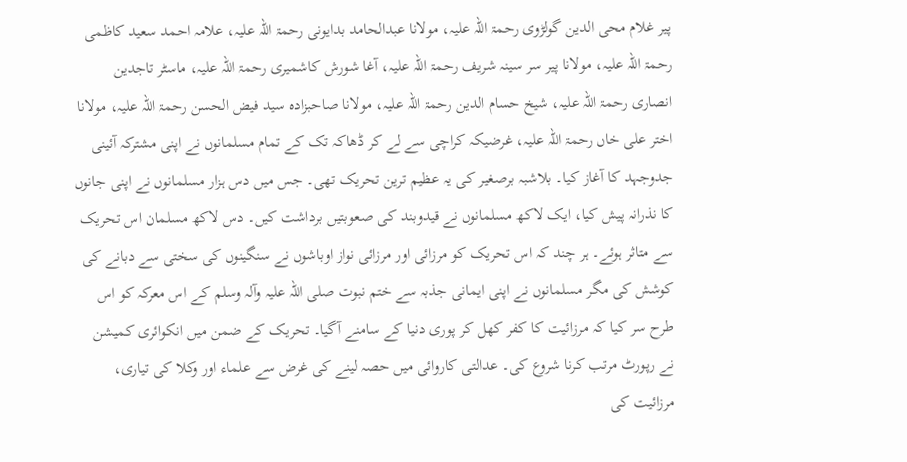پیر غلام محی الدین گولڑوی رحمۃ اللہ علیہ، مولانا عبدالحامد بدایونی رحمۃ اللہ علیہ، علامہ احمد سعید کاظمی رحمۃ اللہ علیہ، مولانا پیر سر سینہ شریف رحمۃ اللہ علیہ، آغا شورش کاشمیری رحمۃ اللہ علیہ، ماسٹر تاجدین انصاری رحمۃ اللہ علیہ، شیخ حسام الدین رحمۃ اللہ علیہ، مولانا صاحبزادہ سید فیض الحسن رحمۃ اللہ علیہ، مولانا اختر علی خاں رحمۃ اللہ علیہ، غرضیکہ کراچی سے لے کر ڈھاکہ تک کے تمام مسلمانوں نے اپنی مشترکہ آئینی جدوجہد کا آغاز کیا۔ بلاشبہ برصغیر کی یہ عظیم ترین تحریک تھی۔ جس میں دس ہزار مسلمانوں نے اپنی جانوں کا نذرانہ پیش کیا، ایک لاکھ مسلمانوں نے قیدوبند کی صعوبتیں برداشت کیں۔ دس لاکھ مسلمان اس تحریک سے متاثر ہوئے۔ ہر چند کہ اس تحریک کو مرزائی اور مرزائی نواز اوباشوں نے سنگینوں کی سختی سے دبانے کی کوشش کی مگر مسلمانوں نے اپنی ایمانی جذبہ سے ختم نبوت صلی اللہ علیہ وآلہ وسلم کے اس معرکہ کو اس طرح سر کیا کہ مرزائیت کا کفر کھل کر پوری دنیا کے سامنے آگیا۔ تحریک کے ضمن میں انکوائری کمیشن نے رپورٹ مرتب کرنا شروع کی۔ عدالتی کاروائی میں حصہ لینے کی غرض سے علماء اور وکلا کی تیاری، مرزائیت کی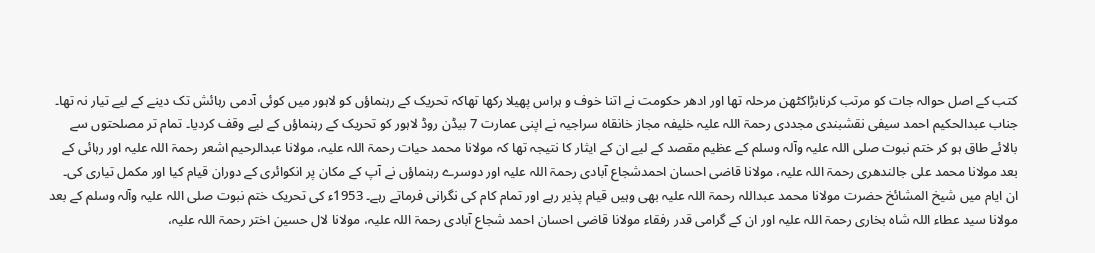کتب کے اصل حوالہ جات کو مرتب کرنابڑاکٹھن مرحلہ تھا اور ادھر حکومت نے اتنا خوف و ہراس پھیلا رکھا تھاکہ تحریک کے رہنماؤں کو لاہور میں کوئی آدمی رہائش تک دینے کے لیے تیار نہ تھا۔ جناب عبدالحکیم احمد سیفی نقشبندی مجددی رحمۃ اللہ علیہ خلیفہ مجاز خانقاہ سراجیہ نے اپنی عمارت 7 بیڈن روڈ لاہور کو تحریک کے رہنماؤں کے لیے وقف کردیا۔ تمام تر مصلحتوں سے بالائے طاق ہو کر ختم نبوت صلی اللہ علیہ وآلہ وسلم کے عظیم مقصد کے لیے ان کے ایثار کا نتیجہ تھا کہ مولانا محمد حیات رحمۃ اللہ علیہ، مولانا عبدالرحیم اشعر رحمۃ اللہ علیہ اور رہائی کے بعد مولانا محمد علی جالندھری رحمۃ اللہ علیہ، مولانا قاضی احسان احمدشجاع آبادی رحمۃ اللہ علیہ اور دوسرے رہنماؤں نے آپ کے مکان پر انکوائری کے دوران قیام کیا اور مکمل تیاری کی۔ ان ایام میں شیخ المشائخ حضرت مولانا محمد عبداللہ رحمۃ اللہ علیہ بھی وہیں قیام پذیر رہے اور تمام کام کی نگرانی فرماتے رہے۔ 1953ء کی تحریک ختم نبوت صلی اللہ علیہ وآلہ وسلم کے بعد مولانا سید عطاء اللہ شاہ بخاری رحمۃ اللہ علیہ اور ان کے گرامی قدر رفقاء مولانا قاضی احسان احمد شجاع آبادی رحمۃ اللہ علیہ، مولانا لال حسین اختر رحمۃ اللہ علیہ،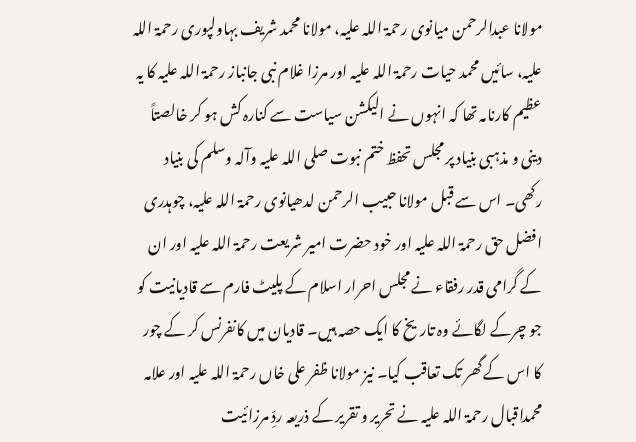مولانا عبدالرحمن میانوی رحمۃ اللہ علیہ، مولانا محمد شریف بہاولپوری رحمۃ اللہ علیہ، سائیں محمد حیات رحمۃ اللہ علیہ اور مرزا غلام نبی جانباز رحمۃ اللہ علیہ کا یہ عظیم کارنامہ تھا کہ انہوں نے الیکشن سیاست سے کنارہ کش ہو کر خالصتاً دینی و مذہبی بنیاد پر مجلس تحفظ ختم نبوت صلی اللہ علیہ وآلہ وسلم کی بنیاد رکھی۔ اس سے قبل مولانا حبیب الرحمن لدھیانوی رحمۃ اللہ علیہ، چوہدری افضل حق رحمۃ اللہ علیہ اور خود حضرت امیر شریعت رحمۃ اللہ علیہ اور ان کے گرامی قدر رفقاء نے مجلس احرار اسلام کے پلیٹ فارم سے قادیانیت کو جو چرکے لگائے وہ تاریخ کا ایک حصہ ہیں۔ قادیان میں کانفرنس کر کے چور کا اس کے گھر تک تعاقب کیا۔ نیز مولانا ظفر علی خاں رحمۃ اللہ علیہ اور علامہ محمداقبال رحمۃ اللہ علیہ نے تحریر و تقریر کے ذریعہ ردِّ مرزائیت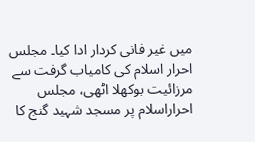میں غیر فانی کردار ادا کیا۔ مجلس احرار اسلام کی کامیاب گرفت سے مرزائیت بوکھلا اٹھی، مجلس احراراسلام پر مسجد شہید گنج کا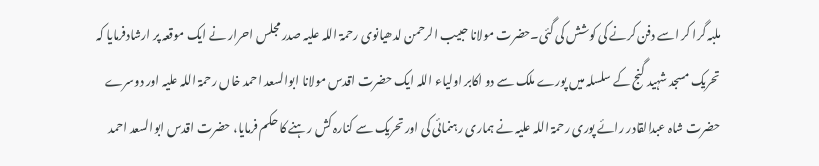ملبہ گرا کر اسے دفن کرنے کی کوشش کی گئی۔حضرت مولانا حبیب الرحمن لدھیانوی رحمۃ اللہ علیہ صدر مجلس احرار نے ایک موقعہ پر ارشادفرمایا کہ تحریک مسجد شہید گنج کے سلسلہ میں پورے ملک سے دو اکابر اولیاء اللہ ایک حضرت اقدس مولانا ابوالسعد احمد خاں رحمۃ اللہ علیہ اور دوسرے حضرت شاہ عبدالقادر رائے پوری رحمۃ اللہ علیہ نے ہماری رہنمائی کی اور تحریک سے کنارہ کش رہنے کا حکم فرمایا، حضرت اقدس ابوالسعد احمد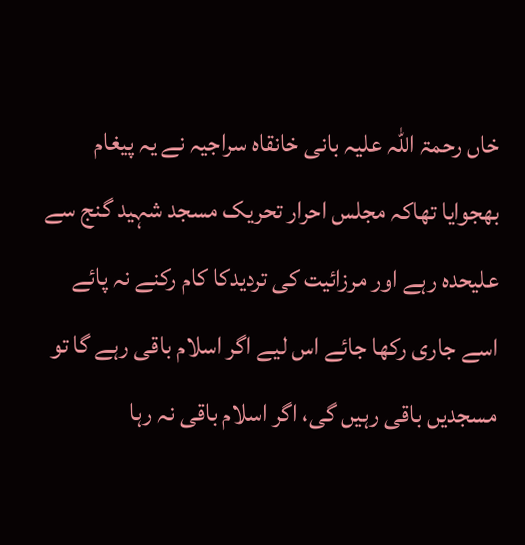خاں رحمۃ اللہ علیہ بانی خانقاہ سراجیہ نے یہ پیغام بھجوایا تھاکہ مجلس احرار تحریک مسجد شہید گنج سے علیحدہ رہے اور مرزائیت کی تردیدکا کام رکنے نہ پائے اسے جاری رکھا جائے اس لیے اگر اسلام باقی رہے گا تو مسجدیں باقی رہیں گی، اگر اسلام باقی نہ رہا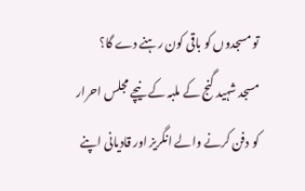تو مسجدوں کو باقی کون رہنے دے گا؟
مسجد شہید گنج کے ملبہ کے نیچے مجلس احرار کو دفن کرنے والے انگریز اور قادیانی اپنے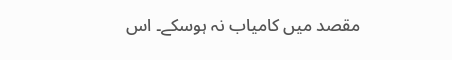مقصد میں کامیاب نہ ہوسکے۔ اس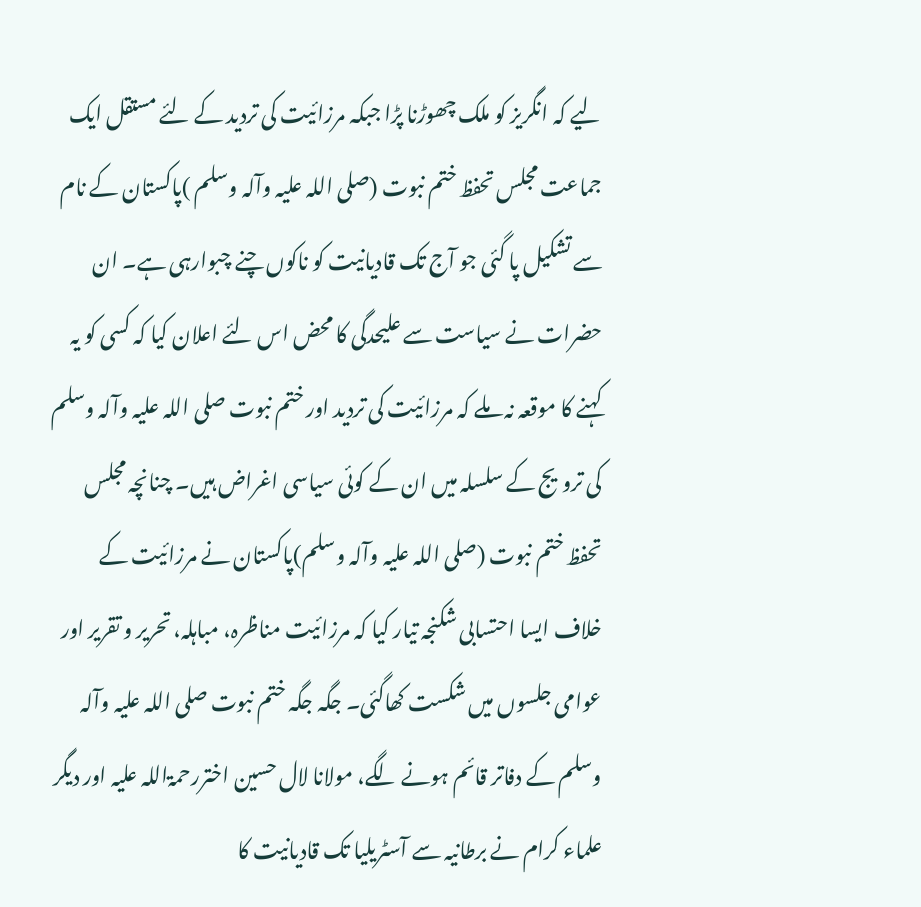لیے کہ انگریز کو ملک چھوڑنا پڑا جبکہ مرزائیت کی تردید کے لئے مستقل ایک جماعت مجلس تحفظ ختم نبوت (صلی اللہ علیہ وآلہ وسلم )پاکستان کے نام سے تشکیل پا گئی جو آج تک قادیانیت کو ناکوں چنے چبوارہی ہے۔ ان حضرات نے سیاست سے علیحدگی کا محض اس لئے اعلان کیا کہ کسی کو یہ کہنے کا موقعہ نہ ملے کہ مرزائیت کی تردید اور ختم نبوت صلی اللہ علیہ وآلہ وسلم کی ترویج کے سلسلہ میں ان کے کوئی سیاسی اغراض ہیں۔ چنانچہ مجلس تحفظ ختم نبوت (صلی اللہ علیہ وآلہ وسلم)پاکستان نے مرزائیت کے خلاف ایسا احتسابی شکنجہ تیار کیا کہ مرزائیت مناظرہ، مباہلہ، تحریر و تقریر اور عوامی جلسوں میں شکست کھاگئی۔ جگہ جگہ ختم نبوت صلی اللہ علیہ وآلہ وسلم کے دفاتر قائم ہونے لگے، مولانا لال حسین اختررحمۃاللہ علیہ اور دیگر علماء کرام نے برطانیہ سے آسٹریلیا تک قادیانیت کا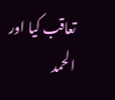تعاقب کیا اور الحمد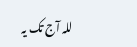للہ آج تک یہ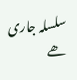سلسلہ جاری ھے